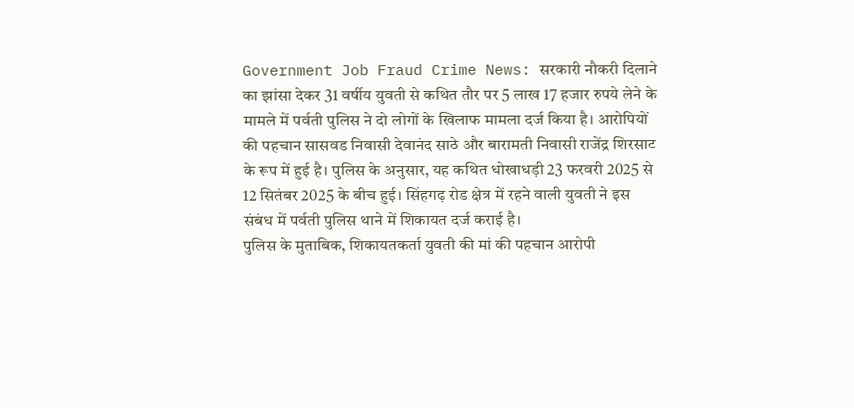Government Job Fraud Crime News: सरकारी नौकरी दिलाने का झांसा देकर 31 वर्षीय युवती से कथित तौर पर 5 लाख 17 हजार रुपये लेने के मामले में पर्वती पुलिस ने दो लोगों के खिलाफ मामला दर्ज किया है। आरोपियों की पहचान सासवड निवासी देवानंद साठे और बारामती निवासी राजेंद्र शिरसाट के रूप में हुई है। पुलिस के अनुसार, यह कथित धोखाधड़ी 23 फरवरी 2025 से 12 सितंबर 2025 के बीच हुई। सिंहगढ़ रोड क्षेत्र में रहने वाली युवती ने इस संबंध में पर्वती पुलिस थाने में शिकायत दर्ज कराई है।
पुलिस के मुताबिक, शिकायतकर्ता युवती की मां की पहचान आरोपी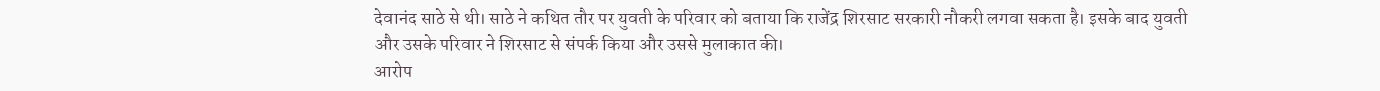देवानंद साठे से थी। साठे ने कथित तौर पर युवती के परिवार को बताया कि राजेंद्र शिरसाट सरकारी नौकरी लगवा सकता है। इसके बाद युवती और उसके परिवार ने शिरसाट से संपर्क किया और उससे मुलाकात की।
आरोप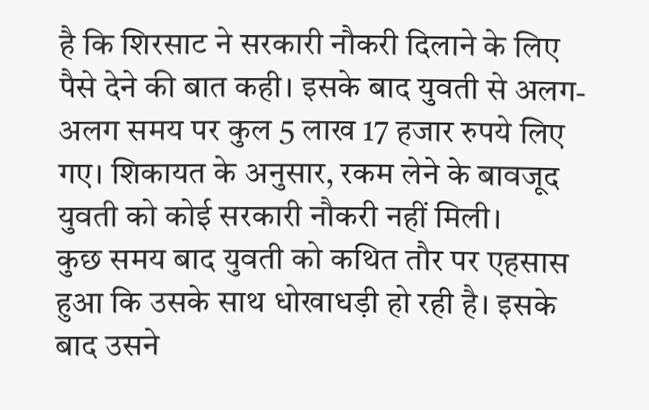है कि शिरसाट ने सरकारी नौकरी दिलाने के लिए पैसे देने की बात कही। इसके बाद युवती से अलग-अलग समय पर कुल 5 लाख 17 हजार रुपये लिए गए। शिकायत के अनुसार, रकम लेने के बावजूद युवती को कोई सरकारी नौकरी नहीं मिली।
कुछ समय बाद युवती को कथित तौर पर एहसास हुआ कि उसके साथ धोखाधड़ी हो रही है। इसके बाद उसने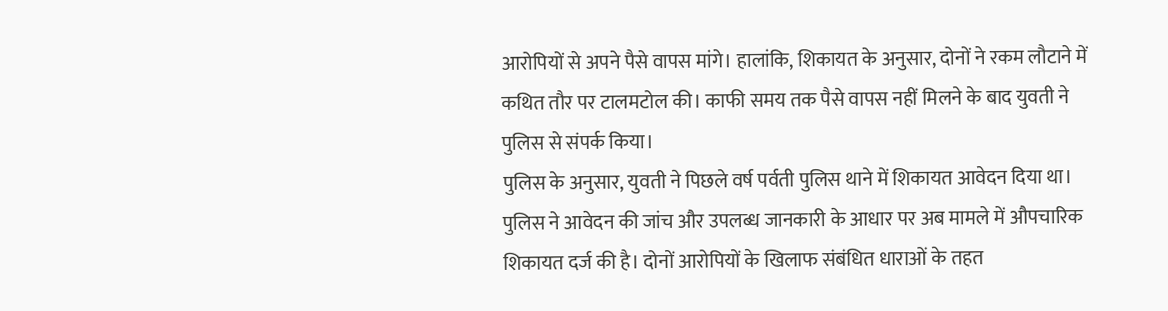आरोपियों से अपने पैसे वापस मांगे। हालांकि, शिकायत के अनुसार, दोनों ने रकम लौटाने में कथित तौर पर टालमटोल की। काफी समय तक पैसे वापस नहीं मिलने के बाद युवती ने पुलिस से संपर्क किया।
पुलिस के अनुसार, युवती ने पिछले वर्ष पर्वती पुलिस थाने में शिकायत आवेदन दिया था। पुलिस ने आवेदन की जांच और उपलब्ध जानकारी के आधार पर अब मामले में औपचारिक शिकायत दर्ज की है। दोनों आरोपियों के खिलाफ संबंधित धाराओं के तहत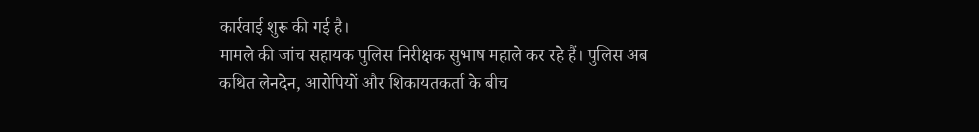कार्रवाई शुरू की गई है।
मामले की जांच सहायक पुलिस निरीक्षक सुभाष महाले कर रहे हैं। पुलिस अब कथित लेनदेन, आरोपियों और शिकायतकर्ता के बीच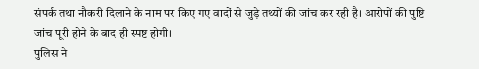संपर्क तथा नौकरी दिलाने के नाम पर किए गए वादों से जुड़े तथ्यों की जांच कर रही है। आरोपों की पुष्टि जांच पूरी होने के बाद ही स्पष्ट होगी।
पुलिस ने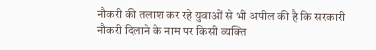नौकरी की तलाश कर रहे युवाओं से भी अपील की है कि सरकारी नौकरी दिलाने के नाम पर किसी व्यक्ति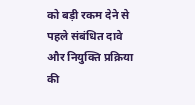को बड़ी रकम देने से पहले संबंधित दावे और नियुक्ति प्रक्रिया की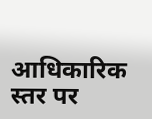आधिकारिक स्तर पर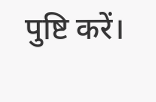पुष्टि करें।